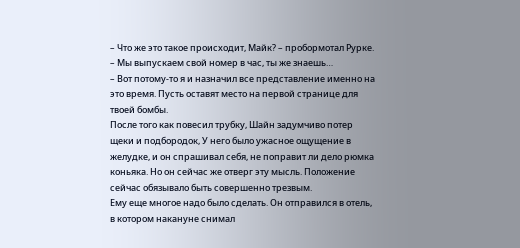– Что же это такое происходит, Майк? – пробормотал Рурке. – Мы выпускаем свой номер в час, ты же знаешь…
– Вот потому-то я и назначил все представление именно на это время. Пусть оставят место на первой странице для твоей бомбы.
После того как повесил трубку, Шайн задумчиво потер щеки и подбородок, У него было ужасное ощущение в желудке, и он спрашивал себя, не поправит ли дело рюмка коньяка. Но он сейчас же отверг эту мысль. Положение сейчас обязывало быть совершенно трезвым.
Ему еще многое надо было сделать. Он отправился в отель, в котором накануне снимал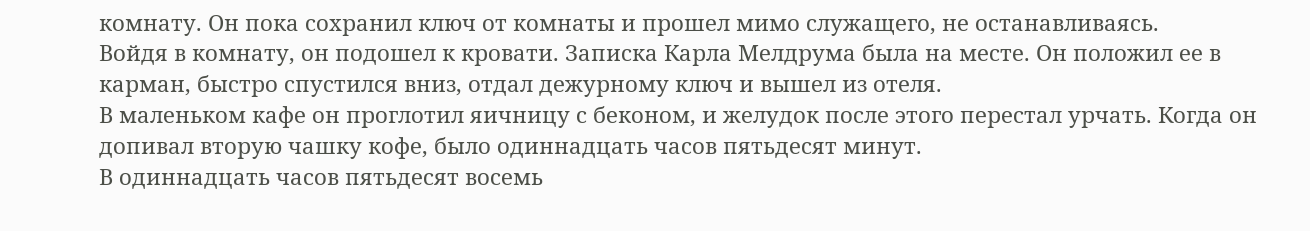комнату. Он пока сохранил ключ от комнаты и прошел мимо служащего, не останавливаясь.
Войдя в комнату, он подошел к кровати. Записка Карла Мелдрума была на месте. Он положил ее в карман, быстро спустился вниз, отдал дежурному ключ и вышел из отеля.
В маленьком кафе он проглотил яичницу с беконом, и желудок после этого перестал урчать. Когда он допивал вторую чашку кофе, было одиннадцать часов пятьдесят минут.
В одиннадцать часов пятьдесят восемь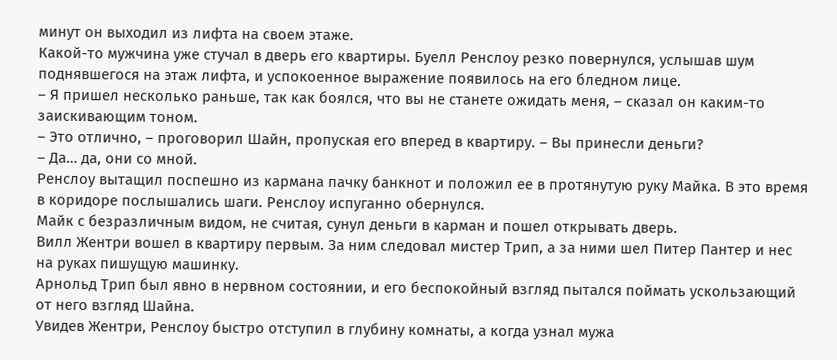минут он выходил из лифта на своем этаже.
Какой-то мужчина уже стучал в дверь его квартиры. Буелл Ренслоу резко повернулся, услышав шум поднявшегося на этаж лифта, и успокоенное выражение появилось на его бледном лице.
– Я пришел несколько раньше, так как боялся, что вы не станете ожидать меня, – сказал он каким-то заискивающим тоном.
– Это отлично, – проговорил Шайн, пропуская его вперед в квартиру. – Вы принесли деньги?
– Да… да, они со мной.
Ренслоу вытащил поспешно из кармана пачку банкнот и положил ее в протянутую руку Майка. В это время в коридоре послышались шаги. Ренслоу испуганно обернулся.
Майк с безразличным видом, не считая, сунул деньги в карман и пошел открывать дверь.
Вилл Жентри вошел в квартиру первым. За ним следовал мистер Трип, а за ними шел Питер Пантер и нес на руках пишущую машинку.
Арнольд Трип был явно в нервном состоянии, и его беспокойный взгляд пытался поймать ускользающий от него взгляд Шайна.
Увидев Жентри, Ренслоу быстро отступил в глубину комнаты, а когда узнал мужа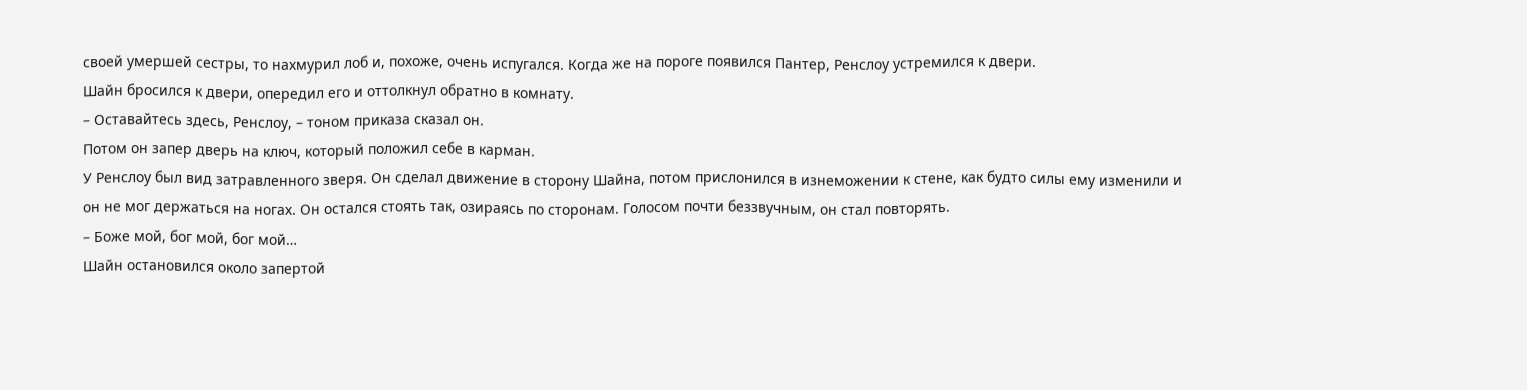своей умершей сестры, то нахмурил лоб и, похоже, очень испугался. Когда же на пороге появился Пантер, Ренслоу устремился к двери.
Шайн бросился к двери, опередил его и оттолкнул обратно в комнату.
– Оставайтесь здесь, Ренслоу, – тоном приказа сказал он.
Потом он запер дверь на ключ, который положил себе в карман.
У Ренслоу был вид затравленного зверя. Он сделал движение в сторону Шайна, потом прислонился в изнеможении к стене, как будто силы ему изменили и он не мог держаться на ногах. Он остался стоять так, озираясь по сторонам. Голосом почти беззвучным, он стал повторять.
– Боже мой, бог мой, бог мой…
Шайн остановился около запертой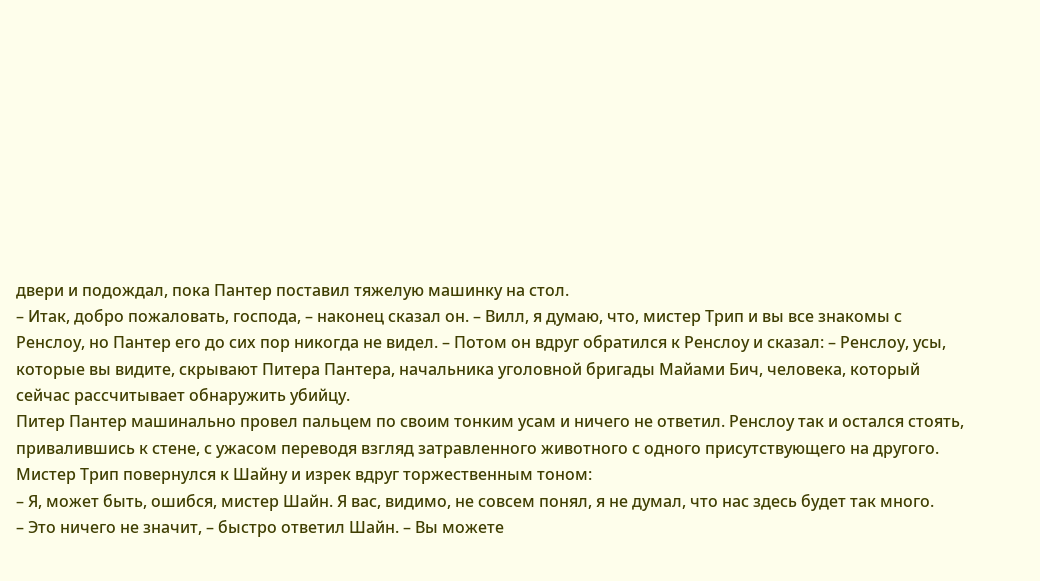двери и подождал, пока Пантер поставил тяжелую машинку на стол.
– Итак, добро пожаловать, господа, – наконец сказал он. – Вилл, я думаю, что, мистер Трип и вы все знакомы с Ренслоу, но Пантер его до сих пор никогда не видел. – Потом он вдруг обратился к Ренслоу и сказал: – Ренслоу, усы, которые вы видите, скрывают Питера Пантера, начальника уголовной бригады Майами Бич, человека, который сейчас рассчитывает обнаружить убийцу.
Питер Пантер машинально провел пальцем по своим тонким усам и ничего не ответил. Ренслоу так и остался стоять, привалившись к стене, с ужасом переводя взгляд затравленного животного с одного присутствующего на другого. Мистер Трип повернулся к Шайну и изрек вдруг торжественным тоном:
– Я, может быть, ошибся, мистер Шайн. Я вас, видимо, не совсем понял, я не думал, что нас здесь будет так много.
– Это ничего не значит, – быстро ответил Шайн. – Вы можете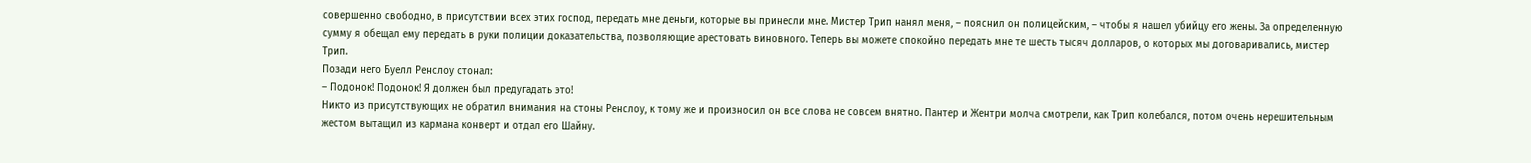совершенно свободно, в присутствии всех этих господ, передать мне деньги, которые вы принесли мне. Мистер Трип нанял меня, – пояснил он полицейским, – чтобы я нашел убийцу его жены. За определенную сумму я обещал ему передать в руки полиции доказательства, позволяющие арестовать виновного. Теперь вы можете спокойно передать мне те шесть тысяч долларов, о которых мы договаривались, мистер Трип.
Позади него Буелл Ренслоу стонал:
– Подонок! Подонок! Я должен был предугадать это!
Никто из присутствующих не обратил внимания на стоны Ренслоу, к тому же и произносил он все слова не совсем внятно. Пантер и Жентри молча смотрели, как Трип колебался, потом очень нерешительным жестом вытащил из кармана конверт и отдал его Шайну.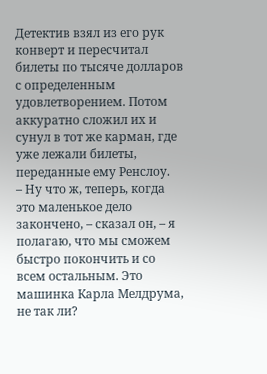Детектив взял из его рук конверт и пересчитал билеты по тысяче долларов с определенным удовлетворением. Потом аккуратно сложил их и сунул в тот же карман, где уже лежали билеты, переданные ему Ренслоу.
– Ну что ж, теперь, когда это маленькое дело закончено, – сказал он, – я полагаю, что мы сможем быстро покончить и со всем остальным. Это машинка Карла Мелдрума, не так ли?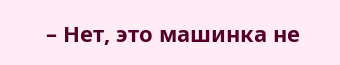– Нет, это машинка не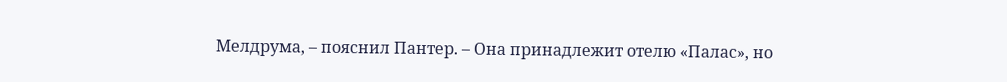Мелдрума, – пояснил Пантер. – Она принадлежит отелю «Палас», но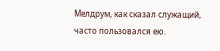Мелдрум, как сказал служащий, часто пользовался ею.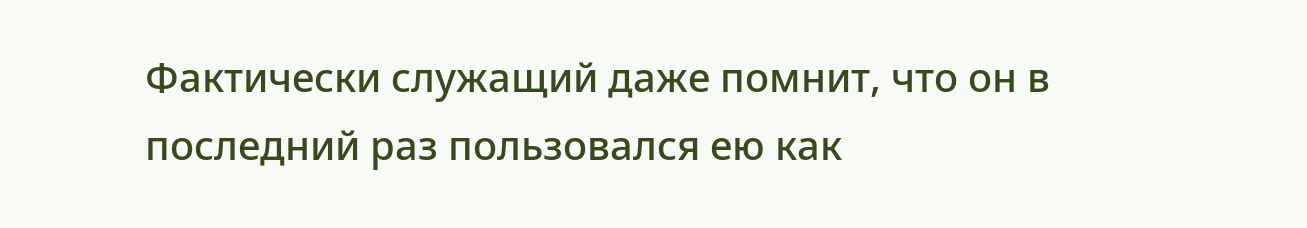Фактически служащий даже помнит, что он в последний раз пользовался ею как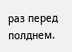раз перед полднем.